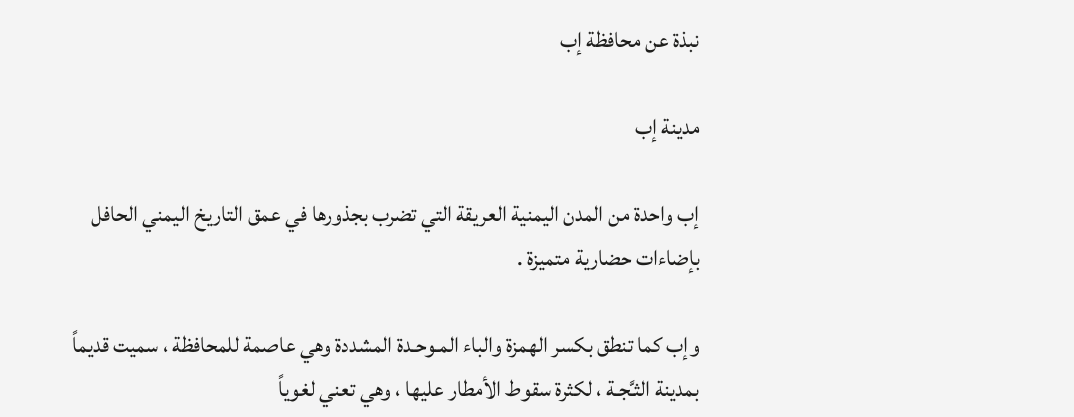نبذة عن محافظة إب

مدينة إب

إب واحدة من المدن اليمنية العريقة التي تضرب بجذورها في عمق التاريخ اليمني الحافل بإضاءات حضارية متميزة .

وإب كما تنطق بكسر الهمزة والباء المـوحـدة المشددة وهي عاصمة للمحافظة ، سميت قديماً بمدينة الثـَّجـة ، لكثرة سقوط الأمطار عليها ، وهي تعني لغوياً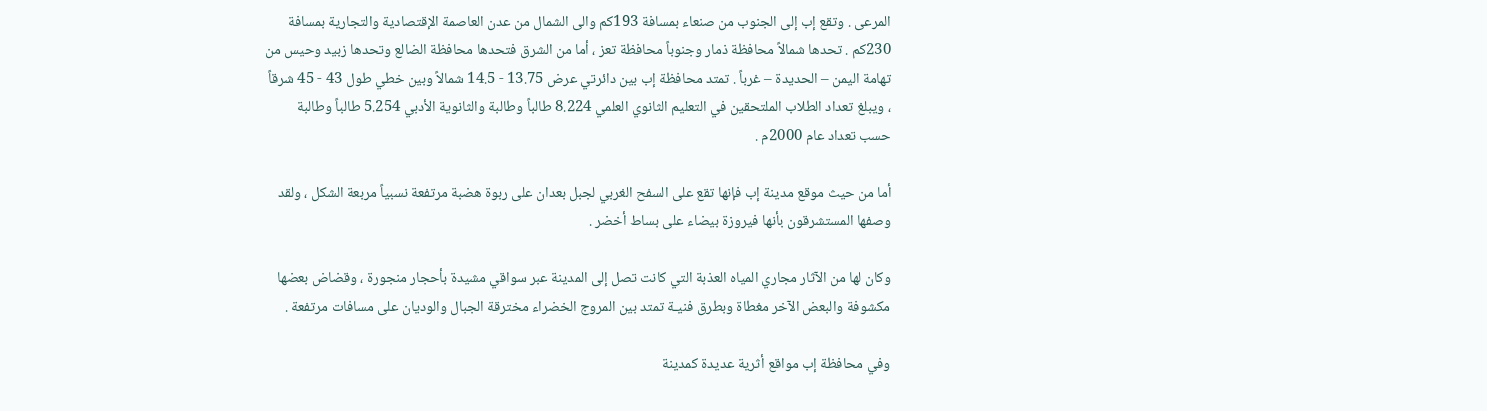المرعى . وتقع إب إلى الجنوب من صنعاء بمسافة 193كم والى الشمال من عدن العاصمة الإقتصادية والتجارية بمسافة 230كم . تحدها شمالاً محافظة ذمار وجنوباً محافظة تعز ، أما من الشرق فتحدها محافظة الضالع وتحدها زبيد وحيس من تهامة اليمن – الحديدة – غرباً . تمتد محافظة إب بين دائرتي عرض 13.75 - 14.5 شمالاً وبين خطي طول 43 - 45 شرقاً ، ويبلغ تعداد الطلاب الملتحقين في التعليم الثانوي العلمي 8.224 طالباً وطالبة والثانوية الأدبي 5.254 طالباً وطالبة حسب تعداد عام 2000م .

أما من حيث موقع مدينة إب فإنها تقع على السفح الغربي لجبل بعدان على ربوة هضبة مرتفعة نسبياً مربعة الشكل ، ولقد وصفها المستشرقون بأنها فيروزة بيضاء على بساط أخضر .

وكان لها من الآثار مجاري المياه العذبة التي كانت تصل إلى المدينة عبر سواقي مشيدة بأحجار منجورة ، وقضاض بعضها مكشوفة والبعض الآخر مغطاة وبطرق فنيـة تمتد بين المروج الخضراء مخترقة الجبال والوديان على مسافات مرتفعة .

وفي محافظة إب مواقع أثرية عديدة كمدينة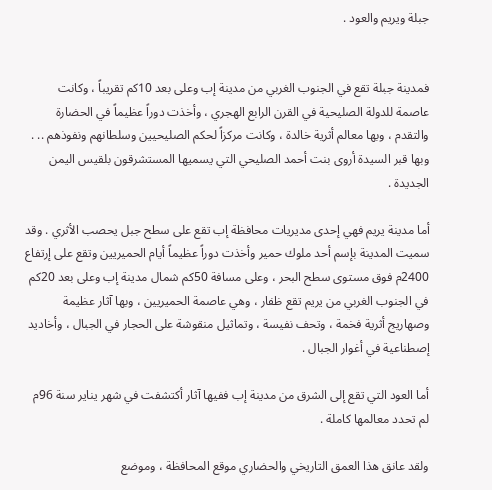جبلة ويريم والعود .


فمدينة جبلة تقع في الجنوب الغربي من مدينة إب وعلى بعد 10كم تقريباً ، وكانت عاصمة للدولة الصليحية في القرن الرابع الهجري ، وأخذت دوراً عظيماً في الحضارة والتقدم ، وبها معالم أثرية خالدة ، وكانت مركزاً لحكم الصليحيين وسلطانهم ونفوذهم .. . وبها قبر السيدة أروى بنت أحمد الصليحي التي يسميها المستشرقون بلقيس اليمن الجديدة .

أما مدينة يريم فهي إحدى مديريات محافظة إب تقع على سطح جبل يحصب الأثري . وقد سميت المدينة بإسم أحد ملوك حمير وأخذت دوراً عظيماً أيام الحميريين وتقع على إرتفاع 2400م فوق مستوى سطح البحر ، وعلى مسافة 50كم شمال مدينة إب وعلى بعد 20كم في الجنوب الغربي من يريم تقع ظفار ، وهي عاصمة الحميريين ، وبها آثار عظيمة وصهاريج أثرية فخمة ، وتحف نفيسة ، وتماثيل منقوشة على الحجار في الجبال ، وأخاديد إصطناعية في أغوار الجبال .

أما العود التي تقع إلى الشرق من مدينة إب ففيها آثار أكتشفت في شهر يناير سنة 96م لم تحدد معالمها كاملة .

ولقد عانق هذا العمق التاريخي والحضاري موقع المحافظة ، وموضع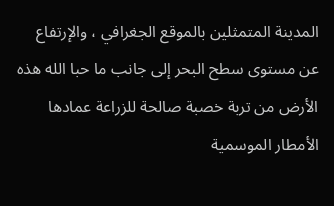المدينة المتمثلين بالموقع الجغرافي ، والإرتفاع عن مستوى سطح البحر إلى جانب ما حبا الله هذه الأرض من تربة خصبة صالحة للزراعة عمادها الأمطار الموسمية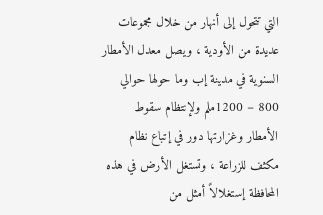التي تتحول إلى أنهار من خلال مجموعات عديدة من الأودية ، ويصل معدل الأمطار السنوية في مدينة إب وما حولها حوالي 800 – 1200ملم ولإنتظام سقوط الأمطار وغزارتها دور في إتباع نظام مكثف للزراعة ، وتستغل الأرض في هذه المحافظة إستغلالاً أمثل من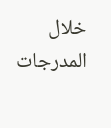خلال المدرجات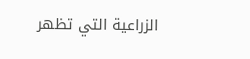الزراعية التي تظهر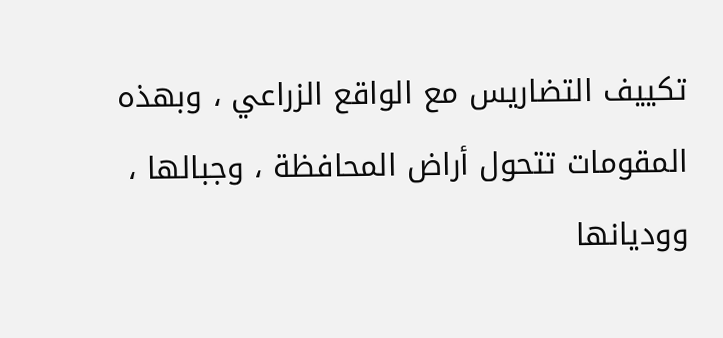تكييف التضاريس مع الواقع الزراعي ، وبهذه المقومات تتحول أراض المحافظة ، وجبالها ، ووديانها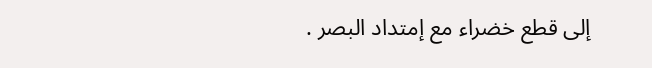إلى قطع خضراء مع إمتداد البصر .